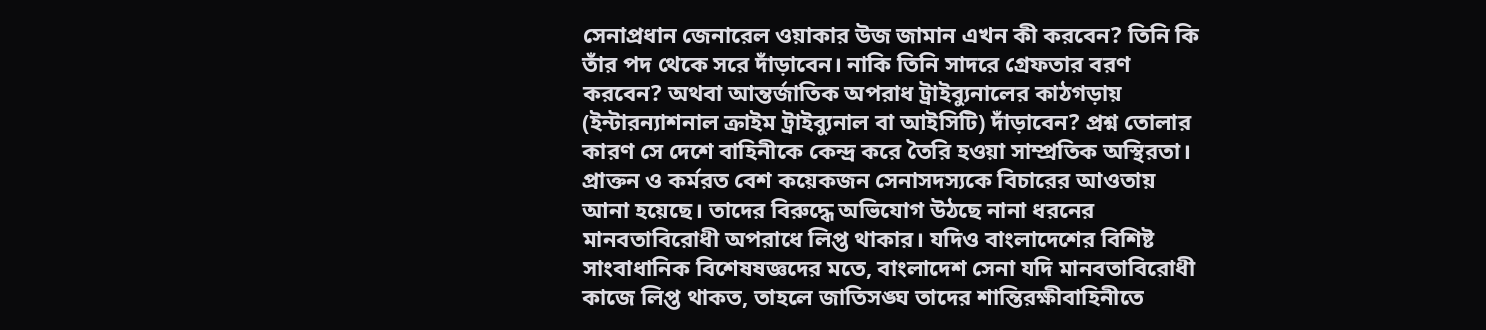সেনাপ্রধান জেনারেল ওয়াকার উজ জামান এখন কী করবেন? তিনি কি তাঁর পদ থেকে সরে দাঁড়াবেন। নাকি তিনি সাদরে গ্রেফতার বরণ করবেন? অথবা আন্তর্জাতিক অপরাধ ট্রাইব্যুনালের কাঠগড়ায় (ইন্টারন্যাশনাল ক্রাইম ট্রাইব্যুনাল বা আইসিটি) দাঁড়াবেন? প্রশ্ন তোলার কারণ সে দেশে বাহিনীকে কেন্দ্র করে তৈরি হওয়া সাম্প্রতিক অস্থিরতা। প্রাক্তন ও কর্মরত বেশ কয়েকজন সেনাসদস্যকে বিচারের আওতায় আনা হয়েছে। তাদের বিরুদ্ধে অভিযোগ উঠছে নানা ধরনের মানবতাবিরোধী অপরাধে লিপ্ত থাকার। যদিও বাংলাদেশের বিশিষ্ট সাংবাধানিক বিশেষষজ্ঞদের মতে, বাংলাদেশ সেনা যদি মানবতাবিরোধী কাজে লিপ্ত থাকত, তাহলে জাতিসঙ্ঘ তাদের শান্তিরক্ষীবাহিনীতে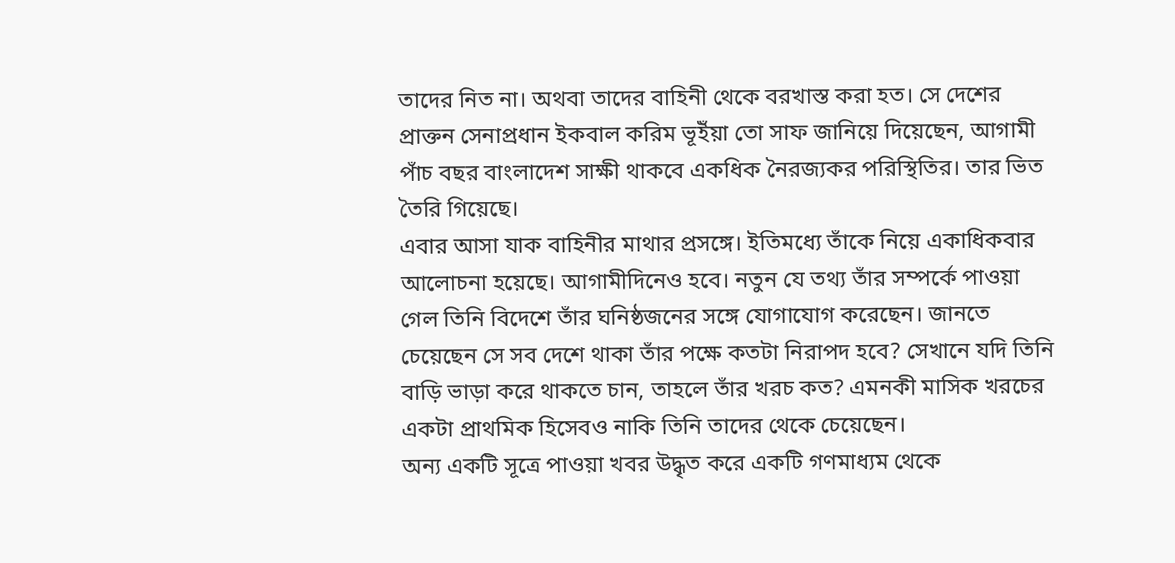তাদের নিত না। অথবা তাদের বাহিনী থেকে বরখাস্ত করা হত। সে দেশের প্রাক্তন সেনাপ্রধান ইকবাল করিম ভূইঁয়া তো সাফ জানিয়ে দিয়েছেন, আগামী পাঁচ বছর বাংলাদেশ সাক্ষী থাকবে একধিক নৈরজ্যকর পরিস্থিতির। তার ভিত তৈরি গিয়েছে।
এবার আসা যাক বাহিনীর মাথার প্রসঙ্গে। ইতিমধ্যে তাঁকে নিয়ে একাধিকবার আলোচনা হয়েছে। আগামীদিনেও হবে। নতুন যে তথ্য তাঁর সম্পর্কে পাওয়া গেল তিনি বিদেশে তাঁর ঘনিষ্ঠজনের সঙ্গে যোগাযোগ করেছেন। জানতে চেয়েছেন সে সব দেশে থাকা তাঁর পক্ষে কতটা নিরাপদ হবে? সেখানে যদি তিনি বাড়ি ভাড়া করে থাকতে চান, তাহলে তাঁর খরচ কত? এমনকী মাসিক খরচের একটা প্রাথমিক হিসেবও নাকি তিনি তাদের থেকে চেয়েছেন।
অন্য একটি সূত্রে পাওয়া খবর উদ্ধৃত করে একটি গণমাধ্যম থেকে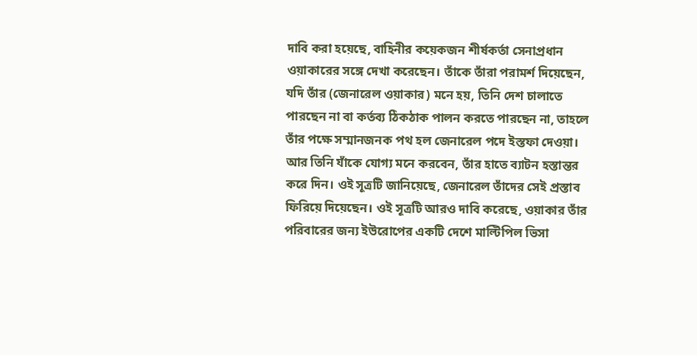দাবি করা হয়েছে, বাহিনীর কয়েকজন শীর্ষকর্তা সেনাপ্রধান ওয়াকারের সঙ্গে দেখা করেছেন। তাঁকে তাঁরা পরামর্শ দিয়েছেন, যদি তাঁর (জেনারেল ওয়াকার) মনে হয়, তিনি দেশ চালাতে পারছেন না বা কর্তব্য ঠিকঠাক পালন করতে পারছেন না, তাহলে তাঁর পক্ষে সম্মানজনক পথ হল জেনারেল পদে ইস্তফা দেওয়া। আর তিনি যাঁকে যোগ্য মনে করবেন, তাঁর হাতে ব্যাটন হস্তান্তর করে দিন। ওই সূত্রটি জানিয়েছে, জেনারেল তাঁদের সেই প্রস্তাব ফিরিয়ে দিয়েছেন। ওই সূত্রটি আরও দাবি করেছে, ওয়াকার তাঁর পরিবারের জন্য ইউরোপের একটি দেশে মাল্টিপিল ভিসা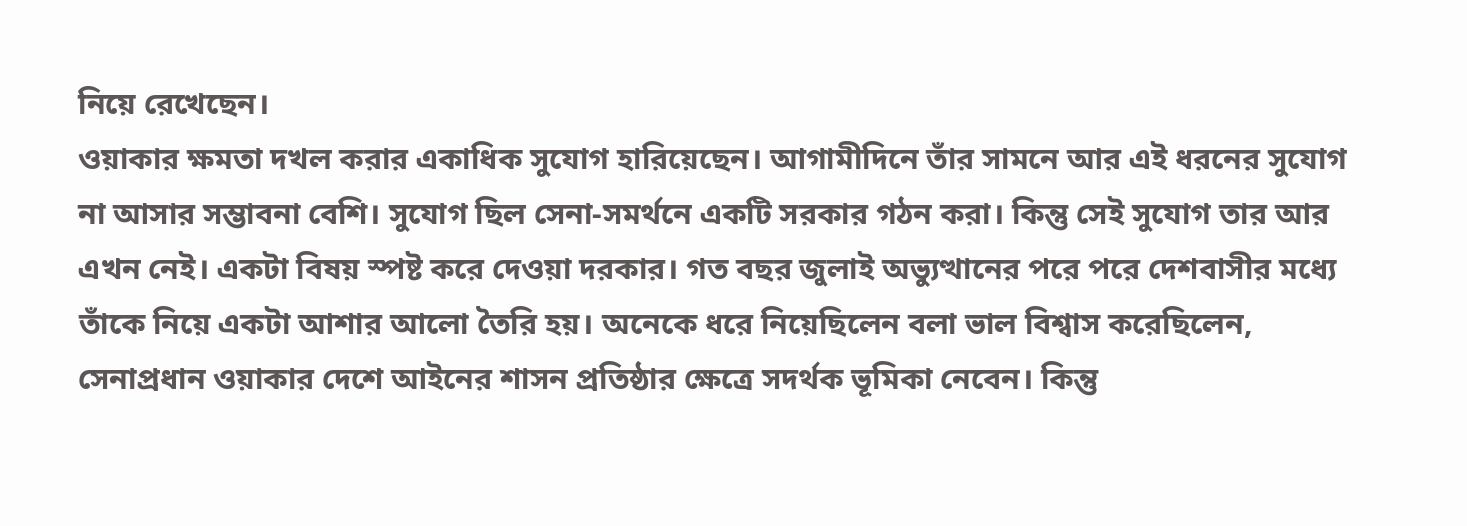নিয়ে রেখেছেন।
ওয়াকার ক্ষমতা দখল করার একাধিক সুযোগ হারিয়েছেন। আগামীদিনে তাঁর সামনে আর এই ধরনের সুযোগ না আসার সম্ভাবনা বেশি। সুযোগ ছিল সেনা-সমর্থনে একটি সরকার গঠন করা। কিন্তু সেই সুযোগ তার আর এখন নেই। একটা বিষয় স্পষ্ট করে দেওয়া দরকার। গত বছর জুলাই অভ্যুত্থানের পরে পরে দেশবাসীর মধ্যে তাঁকে নিয়ে একটা আশার আলো তৈরি হয়। অনেকে ধরে নিয়েছিলেন বলা ভাল বিশ্বাস করেছিলেন, সেনাপ্রধান ওয়াকার দেশে আইনের শাসন প্রতিষ্ঠার ক্ষেত্রে সদর্থক ভূমিকা নেবেন। কিন্তু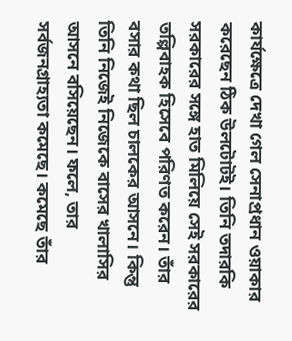কার্যক্ষেত্রে দেখা গেল সেনাপ্রধান ওয়াকার করেছেন ঠিক উলটোটই। তিনি তদারকি সরকারের সঙ্গে হাত মিলিয়ে সেই সরকারের তল্পিবাহক হিসেবে পরিণত করেন। তাঁর বসার কথা ছিল চালকের আসনে। কিন্তু তিনি নিজেই নিজেকে বাসের খালাসির আসনে বসিয়েছেন। ফলে, তার সর্বজনগ্রাহ্যতা কমেছে। কমেছে তাঁর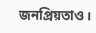জনপ্রিয়তাও।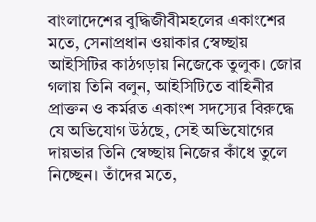বাংলাদেশের বুদ্ধিজীবীমহলের একাংশের মতে, সেনাপ্রধান ওয়াকার স্বেচ্ছায় আইসিটির কাঠগড়ায় নিজেকে তুলুক। জোর গলায় তিনি বলুন, আইসিটিতে বাহিনীর প্রাক্তন ও কর্মরত একাংশ সদস্যের বিরুদ্ধে যে অভিযোগ উঠছে, সেই অভিযোগের দায়ভার তিনি স্বেচ্ছায় নিজের কাঁধে তুলে নিচ্ছেন। তাঁদের মতে,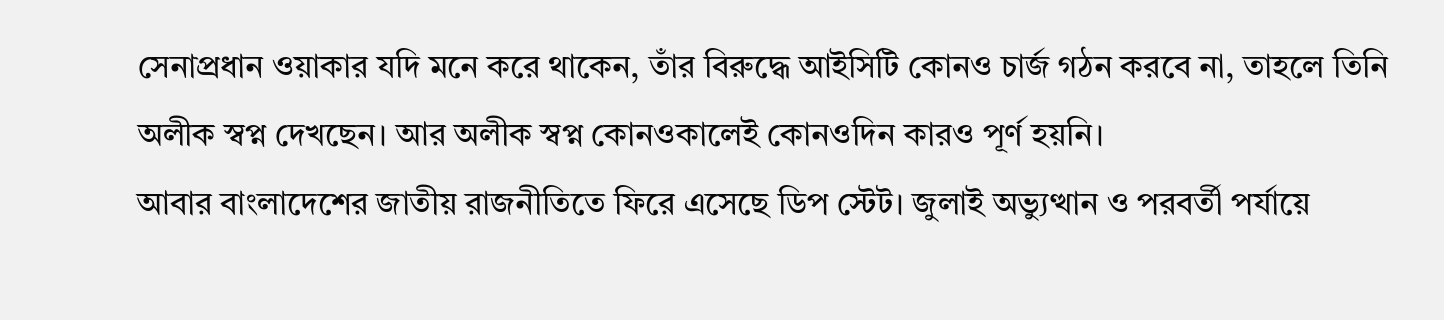সেনাপ্রধান ওয়াকার যদি মনে করে থাকেন, তাঁর বিরুদ্ধে আইসিটি কোনও চার্জ গঠন করবে না, তাহলে তিনি অলীক স্বপ্ন দেখছেন। আর অলীক স্বপ্ন কোনওকালেই কোনওদিন কারও পূর্ণ হয়নি।
আবার বাংলাদেশের জাতীয় রাজনীতিতে ফিরে এসেছে ডিপ স্টেট। জুলাই অভ্যুত্থান ও পরবর্তী পর্যায়ে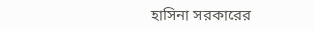হাসিনা সরকারের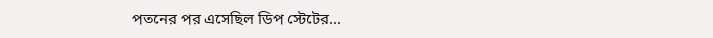পতনের পর এসেছিল ডিপ স্টেটের...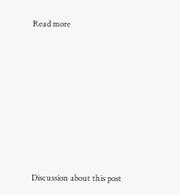Read more












Discussion about this post